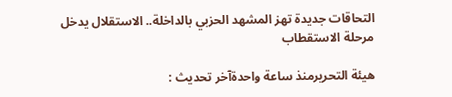التحاقات جديدة تهز المشهد الحزبي بالداخلة.. الاستقلال يدخل مرحلة الاستقطاب

هيئة التحريرمنذ ساعة واحدةآخر تحديث :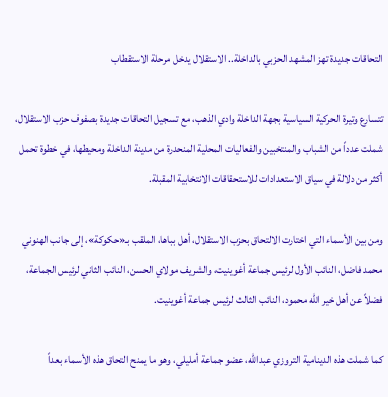التحاقات جديدة تهز المشهد الحزبي بالداخلة.. الاستقلال يدخل مرحلة الاستقطاب

تتسارع وتيرة الحركية السياسية بجهة الداخلة وادي الذهب، مع تسجيل التحاقات جديدة بصفوف حزب الاستقلال، شملت عدداً من الشباب والمنتخبين والفعاليات المحلية المنحدرة من مدينة الداخلة ومحيطها، في خطوة تحمل أكثر من دلالة في سياق الاستعدادات للاستحقاقات الانتخابية المقبلة.

ومن بين الأسماء التي اختارت الالتحاق بحزب الاستقلال، أهل بباها، الملقب بـ«حكوكة»، إلى جانب الهنوني محمد فاضل، النائب الأول لرئيس جماعة أغوينيت، والشريف مولاي الحسن، النائب الثاني لرئيس الجماعة، فضلاً عن أهل خير الله محمود، النائب الثالث لرئيس جماعة أغوينيت.

كما شملت هذه الدينامية التروزي عبدالله، عضو جماعة أمليلي، وهو ما يمنح التحاق هذه الأسماء بعداً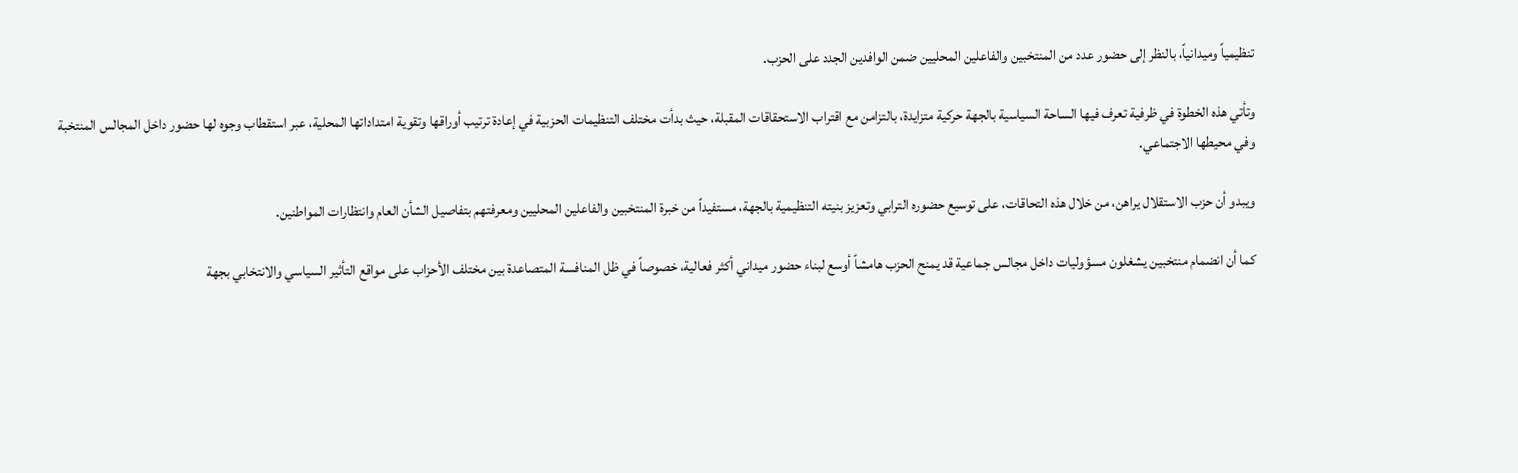تنظيمياً وميدانياً، بالنظر إلى حضور عدد من المنتخبين والفاعلين المحليين ضمن الوافدين الجدد على الحزب.

وتأتي هذه الخطوة في ظرفية تعرف فيها الساحة السياسية بالجهة حركية متزايدة، بالتزامن مع اقتراب الاستحقاقات المقبلة، حيث بدأت مختلف التنظيمات الحزبية في إعادة ترتيب أوراقها وتقوية امتداداتها المحلية، عبر استقطاب وجوه لها حضور داخل المجالس المنتخبة وفي محيطها الاجتماعي.

ويبدو أن حزب الاستقلال يراهن، من خلال هذه التحاقات، على توسيع حضوره الترابي وتعزيز بنيته التنظيمية بالجهة، مستفيداً من خبرة المنتخبين والفاعلين المحليين ومعرفتهم بتفاصيل الشأن العام وانتظارات المواطنين.

كما أن انضمام منتخبين يشغلون مسؤوليات داخل مجالس جماعية قد يمنح الحزب هامشاً أوسع لبناء حضور ميداني أكثر فعالية، خصوصاً في ظل المنافسة المتصاعدة بين مختلف الأحزاب على مواقع التأثير السياسي والانتخابي بجهة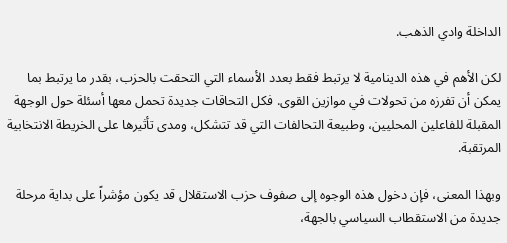الداخلة وادي الذهب.

لكن الأهم في هذه الدينامية لا يرتبط فقط بعدد الأسماء التي التحقت بالحزب، بقدر ما يرتبط بما يمكن أن تفرزه من تحولات في موازين القوى. فكل التحاقات جديدة تحمل معها أسئلة حول الوجهة المقبلة للفاعلين المحليين، وطبيعة التحالفات التي قد تتشكل، ومدى تأثيرها على الخريطة الانتخابية المرتقبة.

وبهذا المعنى، فإن دخول هذه الوجوه إلى صفوف حزب الاستقلال قد يكون مؤشراً على بداية مرحلة جديدة من الاستقطاب السياسي بالجهة،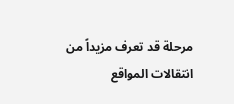مرحلة قد تعرف مزيداً من انتقالات المواقع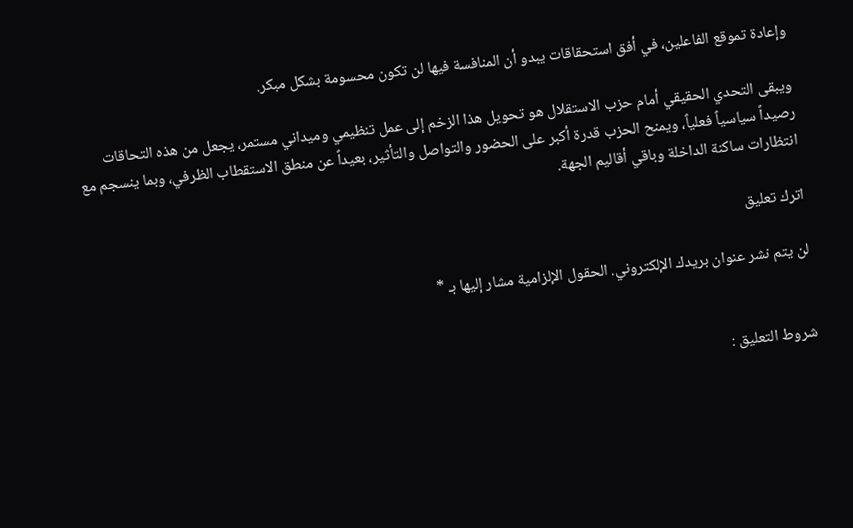وإعادة تموقع الفاعلين، في أفق استحقاقات يبدو أن المنافسة فيها لن تكون محسومة بشكل مبكر.

ويبقى التحدي الحقيقي أمام حزب الاستقلال هو تحويل هذا الزخم إلى عمل تنظيمي وميداني مستمر، يجعل من هذه التحاقات رصيداً سياسياً فعلياً، ويمنح الحزب قدرة أكبر على الحضور والتواصل والتأثير، بعيداً عن منطق الاستقطاب الظرفي، وبما ينسجم مع انتظارات ساكنة الداخلة وباقي أقاليم الجهة.

اترك تعليق

لن يتم نشر عنوان بريدك الإلكتروني. الحقول الإلزامية مشار إليها بـ *


شروط التعليق :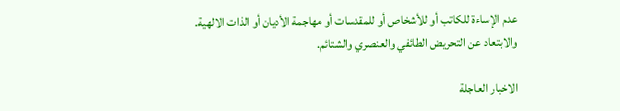عدم الإساءة للكاتب أو للأشخاص أو للمقدسات أو مهاجمة الأديان أو الذات الالهية. والابتعاد عن التحريض الطائفي والعنصري والشتائم.

الاخبار العاجلة